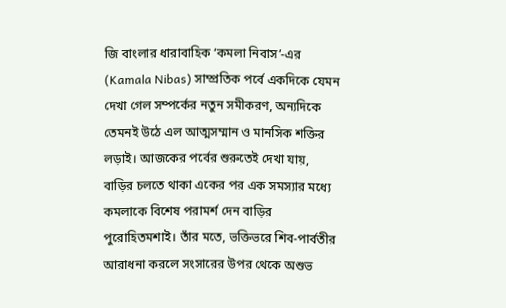জি বাংলার ধারাবাহিক ‘কমলা নিবাস’-এর (Kamala Nibas) সাম্প্রতিক পর্বে একদিকে যেমন দেখা গেল সম্পর্কের নতুন সমীকরণ, অন্যদিকে তেমনই উঠে এল আত্মসম্মান ও মানসিক শক্তির লড়াই। আজকের পর্বের শুরুতেই দেখা যায়, বাড়ির চলতে থাকা একের পর এক সমস্যার মধ্যে কমলাকে বিশেষ পরামর্শ দেন বাড়ির পুরোহিতমশাই। তাঁর মতে, ভক্তিভরে শিব-পার্বতীর আরাধনা করলে সংসারের উপর থেকে অশুভ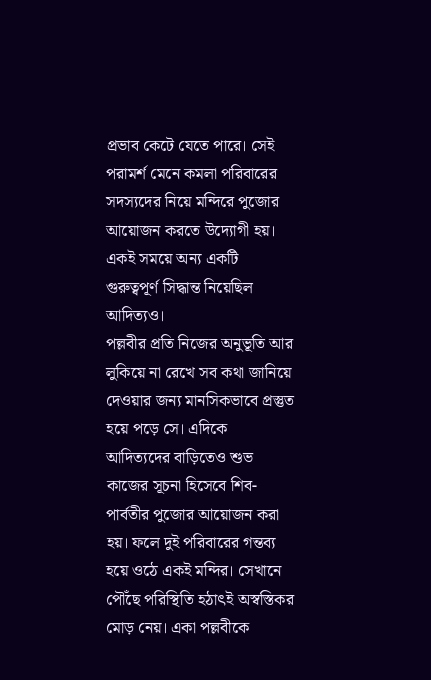প্রভাব কেটে যেতে পারে। সেই পরামর্শ মেনে কমলা পরিবারের সদস্যদের নিয়ে মন্দিরে পুজোর আয়োজন করতে উদ্যোগী হয়। একই সময়ে অন্য একটি গুরুত্বপূর্ণ সিদ্ধান্ত নিয়েছিল আদিত্যও।
পল্লবীর প্রতি নিজের অনুভূতি আর লুকিয়ে না রেখে সব কথা জানিয়ে দেওয়ার জন্য মানসিকভাবে প্রস্তুত হয়ে পড়ে সে। এদিকে আদিত্যদের বাড়িতেও শুভ কাজের সূচনা হিসেবে শিব-পার্বতীর পুজোর আয়োজন করা হয়। ফলে দুই পরিবারের গন্তব্য হয়ে ওঠে একই মন্দির। সেখানে পৌঁছে পরিস্থিতি হঠাৎই অস্বস্তিকর মোড় নেয়। একা পল্লবীকে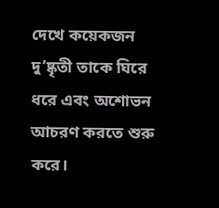দেখে কয়েকজন দু’ষ্কৃতী তাকে ঘিরে ধরে এবং অশোভন আচরণ করতে শুরু করে।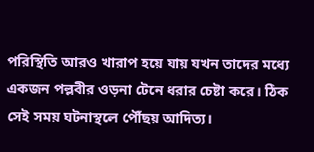পরিস্থিতি আরও খারাপ হয়ে যায় যখন তাদের মধ্যে একজন পল্লবীর ওড়না টেনে ধরার চেষ্টা করে। ঠিক সেই সময় ঘটনাস্থলে পৌঁছয় আদিত্য।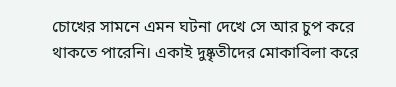চোখের সামনে এমন ঘটনা দেখে সে আর চুপ করে থাকতে পারেনি। একাই দুষ্কৃতীদের মোকাবিলা করে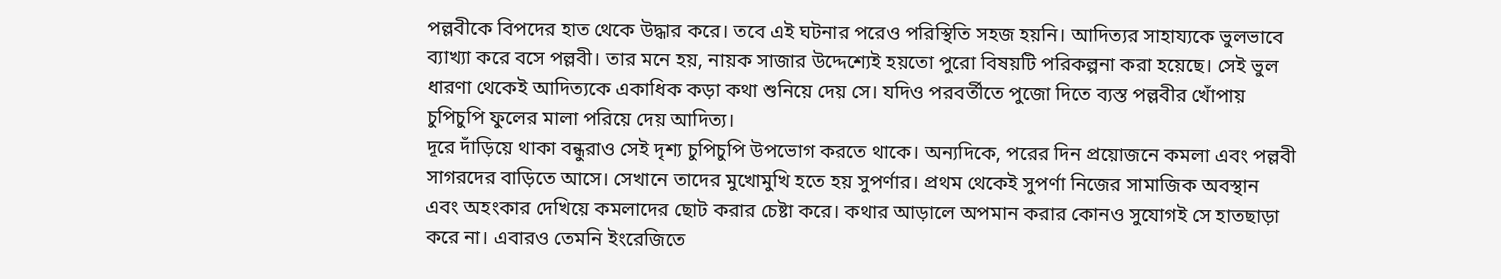পল্লবীকে বিপদের হাত থেকে উদ্ধার করে। তবে এই ঘটনার পরেও পরিস্থিতি সহজ হয়নি। আদিত্যর সাহায্যকে ভুলভাবে ব্যাখ্যা করে বসে পল্লবী। তার মনে হয়, নায়ক সাজার উদ্দেশ্যেই হয়তো পুরো বিষয়টি পরিকল্পনা করা হয়েছে। সেই ভুল ধারণা থেকেই আদিত্যকে একাধিক কড়া কথা শুনিয়ে দেয় সে। যদিও পরবর্তীতে পুজো দিতে ব্যস্ত পল্লবীর খোঁপায় চুপিচুপি ফুলের মালা পরিয়ে দেয় আদিত্য।
দূরে দাঁড়িয়ে থাকা বন্ধুরাও সেই দৃশ্য চুপিচুপি উপভোগ করতে থাকে। অন্যদিকে, পরের দিন প্রয়োজনে কমলা এবং পল্লবী সাগরদের বাড়িতে আসে। সেখানে তাদের মুখোমুখি হতে হয় সুপর্ণার। প্রথম থেকেই সুপর্ণা নিজের সামাজিক অবস্থান এবং অহংকার দেখিয়ে কমলাদের ছোট করার চেষ্টা করে। কথার আড়ালে অপমান করার কোনও সুযোগই সে হাতছাড়া করে না। এবারও তেমনি ইংরেজিতে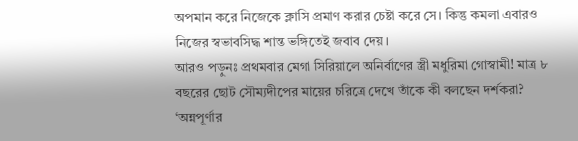অপমান করে নিজেকে ক্লাসি প্রমাণ করার চেষ্টা করে সে। কিন্তু কমলা এবারও নিজের স্বভাবসিদ্ধ শান্ত ভঙ্গিতেই জবাব দেয়।
আরও পড়ুনঃ প্রথমবার মেগা সিরিয়ালে অনির্বাণের স্ত্রী মধুরিমা গোস্বামী! মাত্র ৮ বছরের ছোট সৌম্যদীপের মায়ের চরিত্রে দেখে তাঁকে কী বলছেন দর্শকরা? ‘অন্নপূর্ণার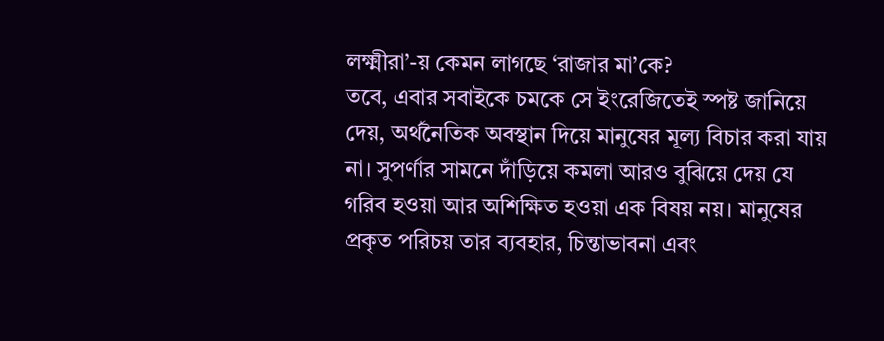লক্ষ্মীরা’-য় কেমন লাগছে ‘রাজার মা’কে?
তবে, এবার সবাইকে চমকে সে ইংরেজিতেই স্পষ্ট জানিয়ে দেয়, অর্থনৈতিক অবস্থান দিয়ে মানুষের মূল্য বিচার করা যায় না। সুপর্ণার সামনে দাঁড়িয়ে কমলা আরও বুঝিয়ে দেয় যে গরিব হওয়া আর অশিক্ষিত হওয়া এক বিষয় নয়। মানুষের প্রকৃত পরিচয় তার ব্যবহার, চিন্তাভাবনা এবং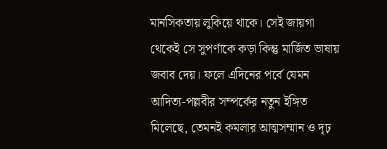মানসিকতায় লুকিয়ে থাকে। সেই জায়গা থেকেই সে সুপর্ণাকে কড়া কিন্তু মার্জিত ভাষায় জবাব দেয়। ফলে এদিনের পর্বে যেমন আদিত্য-পল্লবীর সম্পর্কের নতুন ইঙ্গিত মিলেছে, তেমনই কমলার আত্মসম্মান ও দৃঢ়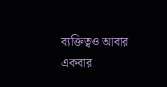ব্যক্তিত্বও আবার একবার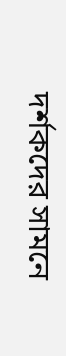দর্শকদের সামনে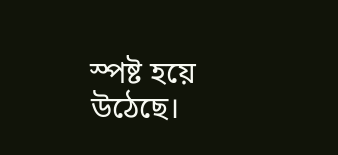স্পষ্ট হয়ে উঠেছে।